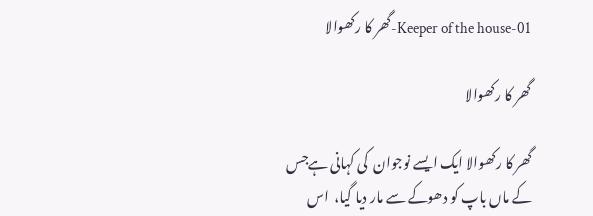Keeper of the house-01-گھر کا رکھوالا

گھر کا رکھوالا

گھر کا رکھوالا ایک ایسے نوجوان  کی کہانی ہےجس کے ماں باپ کو دھوکے سے مار دیا گیا،  اس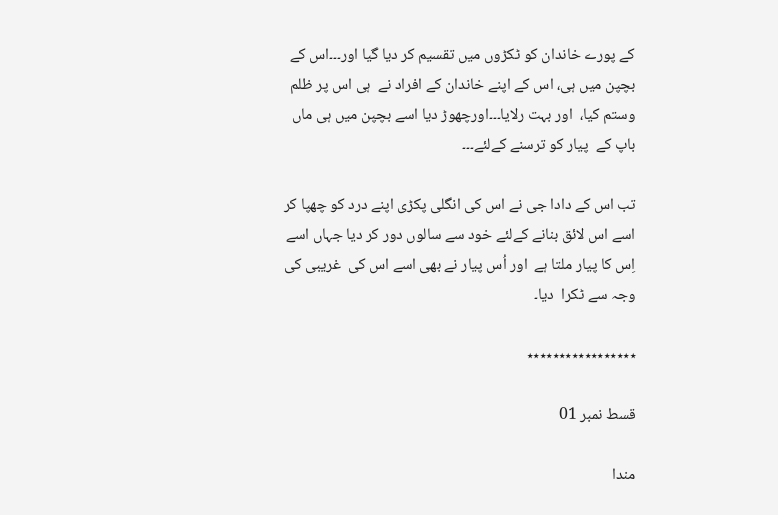کے پورے خاندان کو ٹکڑوں میں تقسیم کر دیا گیا اور۔۔۔اس کے بچپن میں ہی، اس کے اپنے خاندان کے افراد نے  ہی اس پر ظلم وستم کیا،  اور بہت رلایا۔۔۔اورچھوڑ دیا اسے بچپن میں ہی ماں باپ کے  پیار کو ترسنے کےلئے۔۔۔

تب اس کے دادا جی نے اس کی انگلی پکڑی اپنے درد کو چھپا کر اسے اس لائق بنانے کےلئے خود سے سالوں دور کر دیا جہاں اسے اِس کا پیار ملتا ہے  اور اُس پیار نے بھی اسے اس کی  غریبی کی وجہ سے ٹکرا  دیا۔

٭٭٭٭٭٭٭٭٭٭٭٭٭٭٭٭٭

قسط نمبر 01

مندا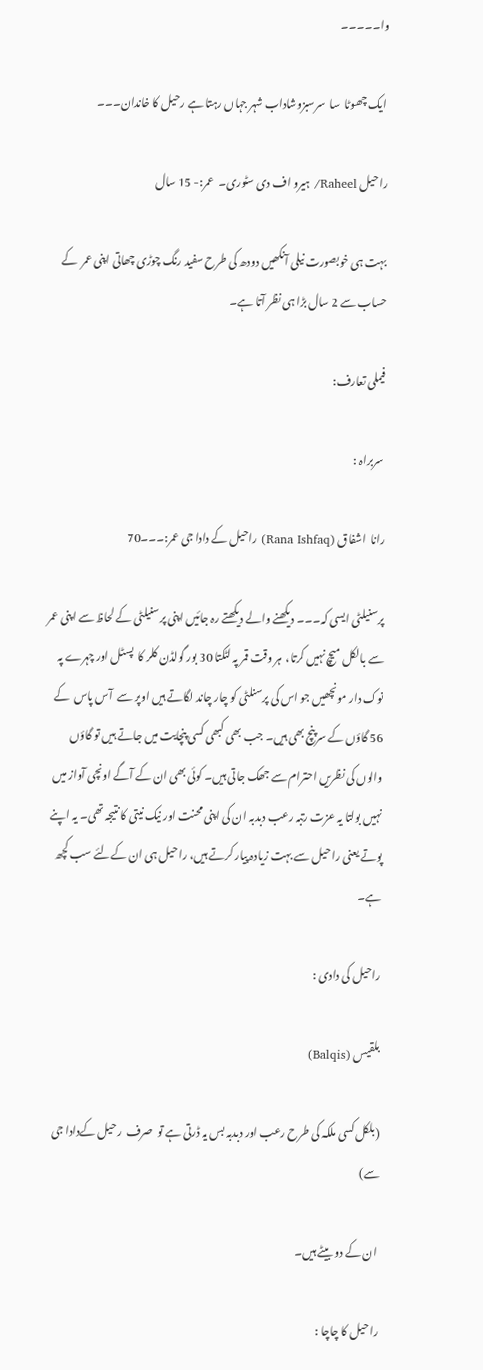وا۔۔۔۔۔

 ایک چھوٹا  سا  سرسبزوشاداب شہر جہاں رہتا ہے رحیل کا خاندان۔۔۔

راحیل Raheel/ ہیرو اف دی سٹوری۔  عمر:- 15 سال

بہت ہی خوبصورت نیلی آنکھیں دودھ کی طرح سفید رنگ چوڑی چھاتی اپنی عمر  کے حساب سے 2 سال بڑا ہی نظر آتا ہے۔

فیملی تعارف:

 سربراہ :

رانا  اشفاق (Rana Ishfaq) راحیل کے دادا جی عمر:۔۔۔70

پرسنیلٹی ایسی کہ۔۔۔ دیکھنے والے دیکھتے رہ جائیں اپنی پرسنیلٹی کے لحاظ سے اپنی عمر سے بالکل میچ نہیں کرتا،  ہر وقت قمر پہ لٹکتا 30 بور گولڈن کلر کا  پسٹل اور چہرے پہ نوک دار مونچھیں جو اس کی پرسنلٹی کو چار چاند لگاتے ہیں اوپر سے  آس پاس  کے 56 گاؤں کے سرپنچ بھی ہیں۔ جب بھی کبھی کسی پنچایت میں جاتے ہیں تو گاؤں والوں کی نظریں احترام سے جھک جاتی ہیں۔ کوئی بھی ان کے آگے اونچی آواز میں نہیں بولتا یہ عزت رتبہ رعب دبدبہ ان کی اپنی محنت اور نیک نیتی کا نتیجہ تھی۔ یہ اپنے پوتے یعنی راحیل سے بہت زیادہ پیار کرتے ہیں، راحیل ہی ان کےلئے سب کچھ ہے۔

راحیل کی دادی :

بلقیس (Balqis)

(بلکل کسی ملکہ کی طرح رعب اور دبدبہ بس یہ ڈرتی ہے تو  صرف  رحیل کےدادا جی سے)

 ان کے دو بیٹے ہیں۔

راحیل کا چاچا :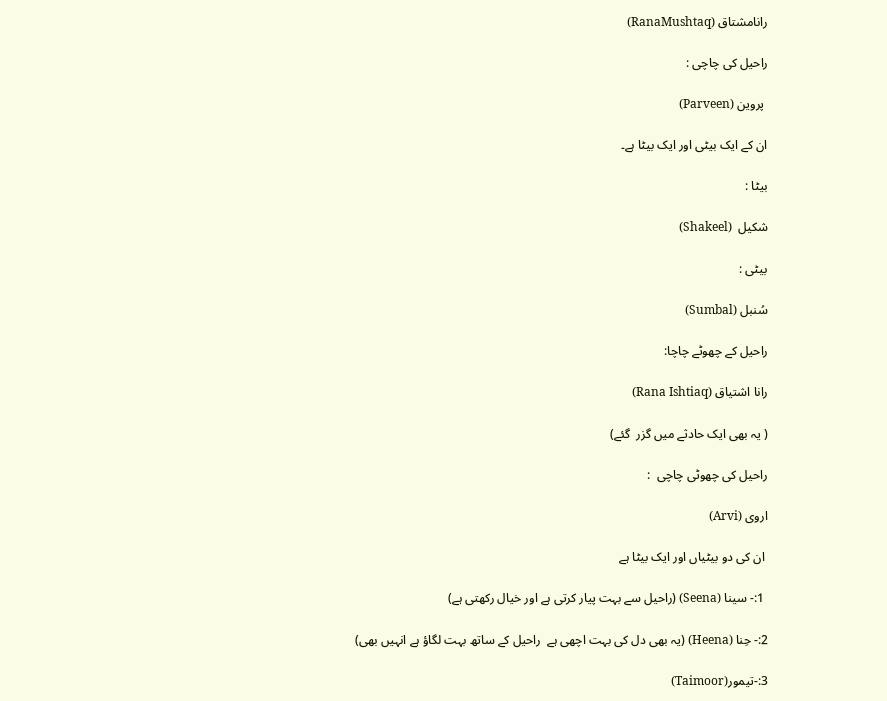رانامشتاق (RanaMushtaq)

راحیل کی چاچی :

 پروین (Parveen)

ان کے ایک بیٹی اور ایک بیٹا ہے۔

بیٹا :

شکیل  (Shakeel)

بیٹی :

سُنبل (Sumbal)

راحیل کے چھوٹے چاچا:

رانا اشتیاق (Rana Ishtiaq)

( یہ بھی ایک حادثے میں گزر  گئے)

راحیل کی چھوٹی چاچی  :

اروی (Arvi)

 ان کی دو بیٹیاں اور ایک بیٹا ہے

 1:- سینا (Seena) (راحیل سے بہت پیار کرتی ہے اور خیال رکھتی ہے)

2:- حِنا (Heena) (یہ بھی دل کی بہت اچھی ہے  راحیل کے ساتھ بہت لگاؤ ہے انہیں بھی)

3:-تیمور(Taimoor)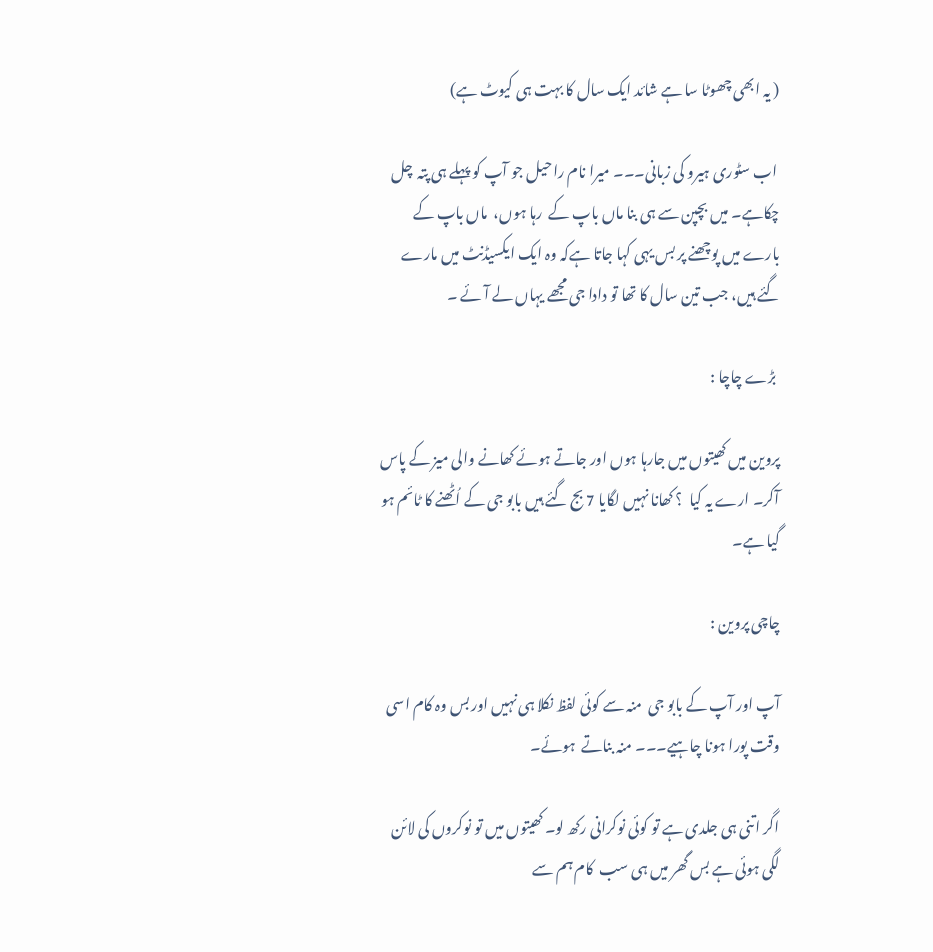( یہ ابھی چھوٹا سا ہے شائد ایک سال کا بہت ہی کیوٹ ہے)

 اب سٹوری ہیرو کی زبانی۔۔۔ میرا نام راحیل جو آپ کو پہلے ہی پتہ  چل چکاہے۔ میں بچپن سے ہی بنا ماں باپ کے  رہا ہوں،  ماں باپ کے بارے میں پوچھنے پر بس یہی کہا جاتا ہےکہ وہ ایک ایکسیڈنٹ میں مارے گئے ہیں، جب تین سال کا تھا تو دادا جی مجھے یہاں لے آئے ۔

 بڑے چاچا :

پروین میں کھیتوں میں جارہا ہوں اور جاتے ہوئے کھانے والی میز کے پاس آکر۔ ارے یہ کیا  ؟ کھانا نہیں لگایا 7 بج گئے ہیں بابو جی کے اُٹھنے کا ٹائم ہو گیا ہے۔

چاچی پروین :

آپ اور آپ کے بابو جی  منہ سے کوئی لفظ نکلا ہی نہیں اور بس وہ کام اسی وقت پورا ہونا چاہیے۔۔۔ منہ بناتے  ہوئے۔

اگر اتنی ہی جلدی ہے تو کوئی نوکرانی رکھ لو۔ کھیتوں میں تو نوکروں کی لائن لگی ہوئی ہے بس گھر میں ہی سب  کام ہم سے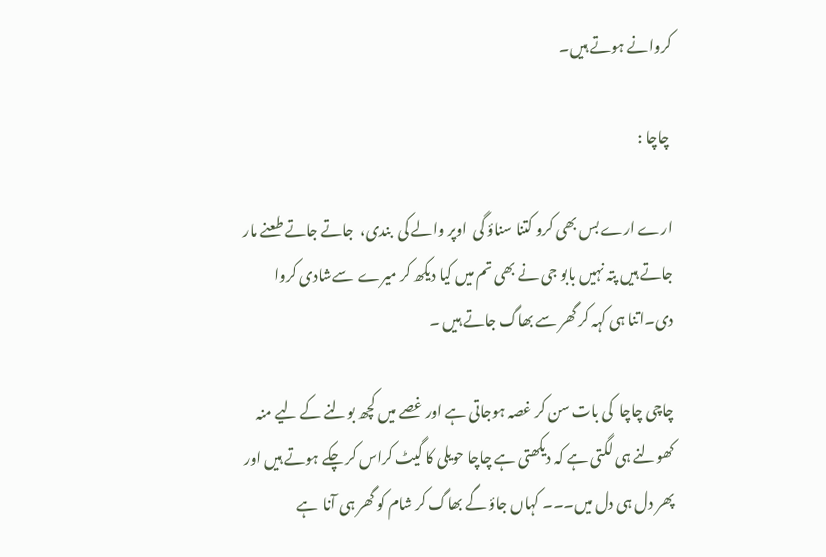کروانے ہوتے ہیں۔

 چاچا :

ارے ارے بس بھی کرو کتنا سناؤ گی  اوپر والے کی  بندی،  جاتے جاتے طعنے مار جاتے ہیں پتہ نہیں بابو جی نے بھی تم میں کیا دیکھ کر میرے  سےشادی کروا دی۔اتنا ہی کہہ کر گھر سے بھاگ جاتے ہیں ۔

چاچی چاچا  کی بات سن کر غصہ ہوجاتی ہے اور غصے میں کچھ بولنے کے لیے منہ کھولنے ہی لگتی ہے کہ دیکھتی ہے چاچا حویلی کا گیٹ کراس کر چکے ہوتے ہیں اور پھر دل ہی دل میں۔۔۔ کہاں جاؤ گے بھاگ کر شام کو گھر ہی آنا  ہے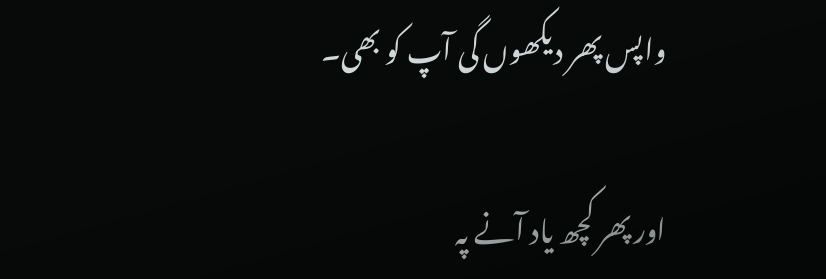واپس پھر دیکھوں گی آپ کو بھی۔

اور پھر کچھ یاد آنے پہ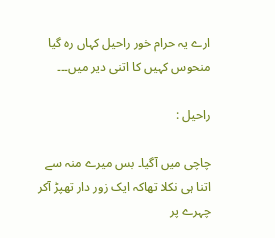ارے یہ حرام خور راحیل کہاں رہ گیا منحوس کہیں کا اتنی دیر میں۔۔۔

راحیل :

چاچی میں آگیا۔ بس میرے منہ سے اتنا ہی نکلا تھاکہ ایک زور دار تھپڑ آکر چہرے پر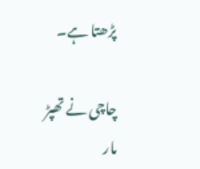پڑھتا ہے۔

چاچی نے تھپڑ مار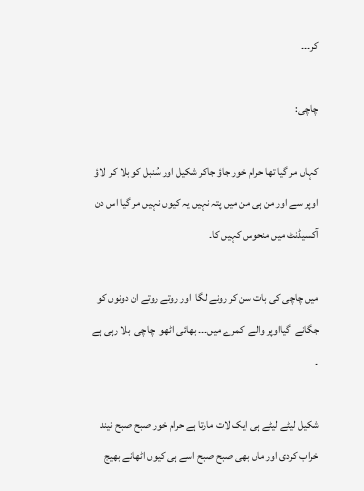کر۔۔۔

چاچی:

کہاں مر گیا تھا حرام خور جاؤ جاکر شکیل اور سُنبل کو بلا کر  لاؤ اوپر سے اور من ہی من میں پتہ نہیں یہ کیوں نہیں مر گیا اس دن آکسیڈنٹ میں منحوس کہیں کا۔

میں چاچی کی بات سن کر رونے لگا  اور روتے روتے ان دونوں کو جگانے  گیااوپر والے  کمرے میں۔۔۔ بھائی اٹھو  چاچی  بلا رہی ہے ۔

شکیل لیٹے لیٹے ہی ایک لات مارتا ہے حرام خور صبح صبح نیند خراب کردی اور ماں بھی صبح صبح اسے ہی کیوں اٹھانے بھیج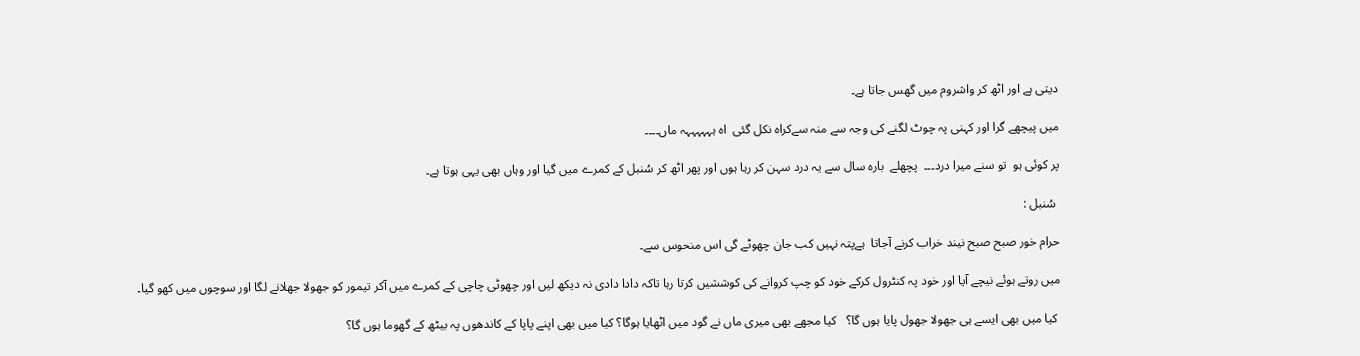دیتی ہے اور اٹھ کر واشروم میں گھس جاتا ہے۔

میں پیچھے گرا اور کہنی پہ چوٹ لگنے کی وجہ سے منہ سےکراہ نکل گئی  اہ ہہہہہہہ ماں۔۔۔۔

پر کوئی ہو  تو سنے میرا درد۔۔۔  پچھلے  بارہ سال سے یہ درد سہن کر رہا ہوں اور پھر اٹھ کر سُنبل کے کمرے میں گیا اور وہاں بھی یہی ہوتا ہے۔

 سُنبل :

حرام خور صبح صبح نیند خراب کرنے آجاتا  ہےپتہ نہیں کب جان چھوٹے گی اس منحوس سے۔

میں روتے ہوئے نیچے آیا اور خود پہ کنٹرول کرکے خود کو چپ کروانے کی کوششیں کرتا رہا تاکہ دادا دادی نہ دیکھ لیں اور چھوٹی چاچی کے کمرے میں آکر تیمور کو جھولا جھلانے لگا اور سوچوں میں کھو گیا۔

 کیا میں بھی ایسے ہی جھولا جھول پایا ہوں گا؟   کیا مجھے بھی میری ماں نے گود میں اٹھایا ہوگا؟ کیا میں بھی اپنے پاپا کے کاندھوں پہ بیٹھ کے گھوما ہوں گا؟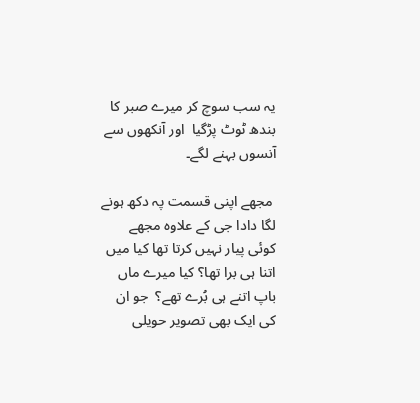یہ سب سوچ کر میرے صبر کا بندھ ٹوٹ پڑگیا  اور آنکھوں سے آنسوں بہنے لگے۔

 مجھے اپنی قسمت پہ دکھ ہونے لگا دادا جی کے علاوہ مجھے کوئی پیار نہیں کرتا تھا کیا میں اتنا ہی برا تھا؟ کیا میرے ماں باپ اتنے ہی بُرے تھے؟  جو ان کی ایک بھی تصویر حویلی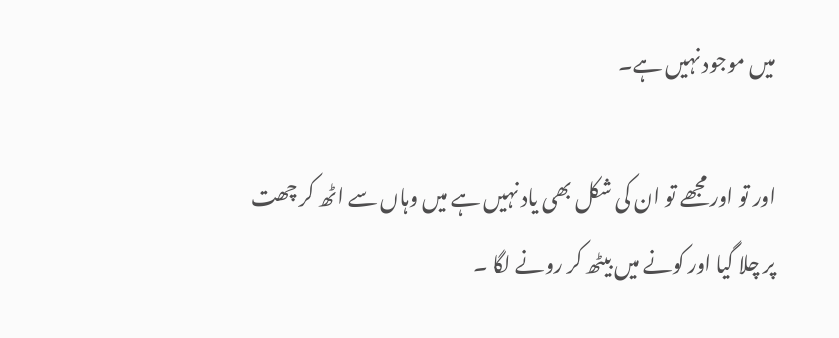میں موجود نہیں ہے۔

اور تو اور مجھے تو ان کی شکل بھی یاد نہیں ہے میں وہاں سے اٹھ کر چھت پر چلا گیا اور کونے میں بیٹھ کر رونے لگا ۔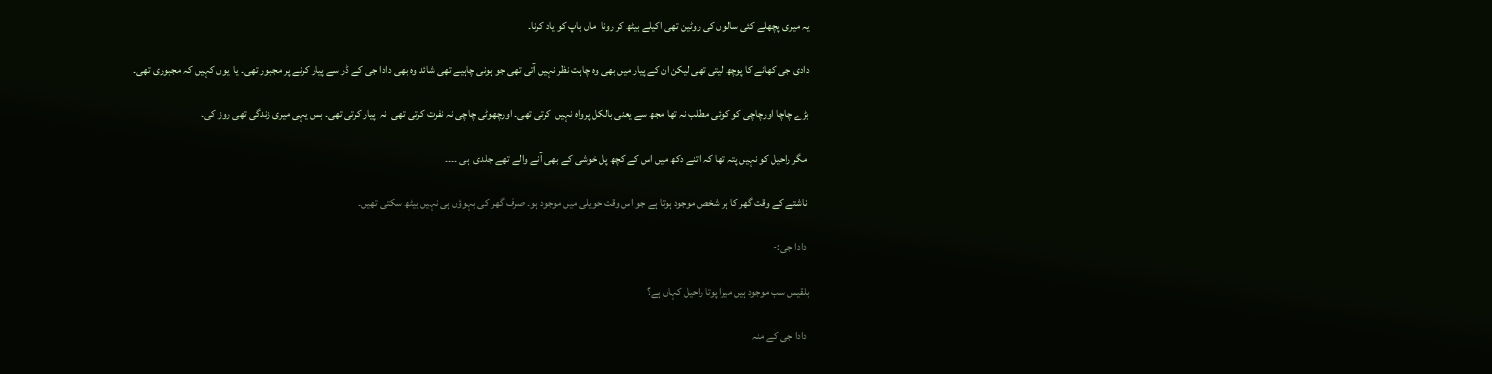یہ میری پچھلے کئی سالوں کی روٹین تھی اکیلے بیٹھ کر رونا  ماں باپ کو یاد کرنا۔

دادی جی کھانے کا پوچھ لیتی تھی لیکن ان کے پیار میں بھی وہ چاہت نظر نہیں آتی تھی جو ہونی چاہیے تھی شائد وہ بھی دادا جی کے ڈر سے پیار کرنے پر مجبور تھی۔ یا  یوں کہیں کہ مجبوری تھی۔

بڑے چاچا اورچاچی کو کوئی مطلب نہ تھا مجھ سے یعنی بالکل پرواہ نہیں  کرتی تھی۔ اورچھوٹی چاچی نہ نفرت کرتی تھی  نہ  پیار کرتی تھی۔ بس یہی میری زندگی تھی روز کی۔

 مگر راحیل کو نہیں پتہ تھا کہ اتنے دکھ میں اس کے کچھ پل خوشی كے بھی آنے والے تھے جلدی  ہی ۔۔۔۔

 ناشتے کے وقت گھر کا ہر شخص موجود ہوتا ہے جو اس وقت حویلی میں موجود ہو۔ صرف گھر کی بہوؤں ہی نہیں بیٹھ سکتی تھیں۔

 دادا جی:-

بلقیس سب موجود ہیں میرا پوتا راحیل کہاں ہے؟

 دادا جی کے منہ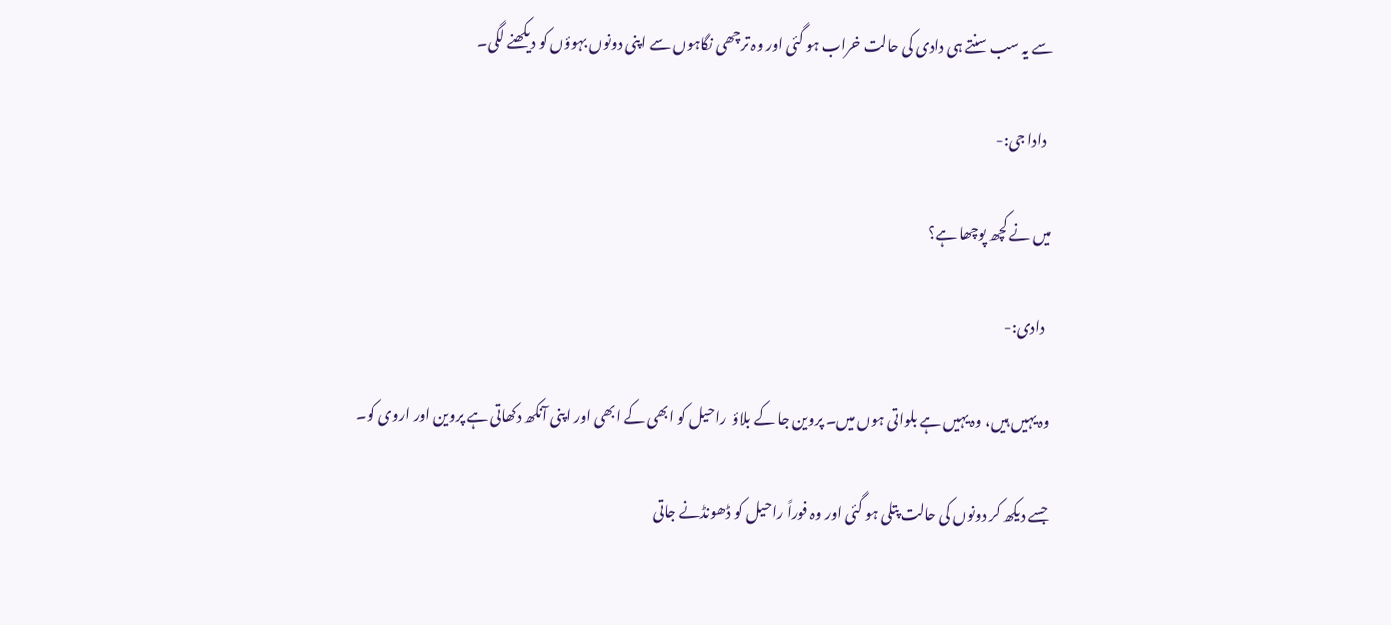سے یہ سب سنتے ہی دادی کی حالت خراب ہو گئی اور وہ ترچھی نگاہوں سے اپنی دونوں بہوؤں کو دیکھنے لگی۔

  دادا جی:-

میں نے کچھ پوچھا ہے؟

  دادی:-

وہ یہیں ہیں، وہ یہیں ہے بلواتی ہوں میں۔ پروین جا کے بلاؤ  راحیل کو ابھی کے ابھی اور اپنی آنکھ دکھاتی ہے پروین اور اروی کو۔

جسے دیکھ کر دونوں کی حالت پتلی ہو گئی اور وہ فوراً راحیل کو ڈھونڈنے جاتی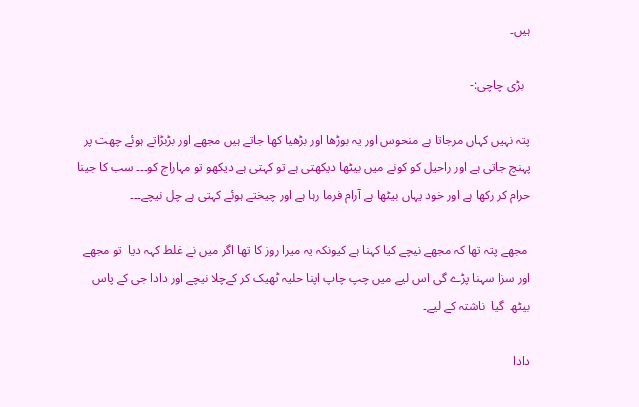ہیں۔

  بڑی چاچی:-

پتہ نہیں کہاں مرجاتا ہے منحوس اور یہ بوڑھا اور بڑھیا کھا جاتے ہیں مجھے اور بڑبڑاتے ہوئے چھت پر پہنچ جاتی ہے اور راحیل کو کونے میں بیٹھا دیکھتی ہے تو کہتی ہے دیکھو تو مہاراج کو۔۔۔ سب کا جینا حرام کر رکھا ہے اور خود یہاں بیٹھا ہے آرام فرما رہا ہے اور چیختے ہوئے کہتی ہے چل نیچے۔۔۔

 مجھے پتہ تھا کہ مجھے نیچے کیا کہنا ہے کیونکہ یہ میرا روز کا تھا اگر میں نے غلط کہہ دیا  تو مجھے اور سزا سہنا پڑے گی اس لیے میں چپ چاپ اپنا حلیہ ٹھیک کر کےچلا نیچے اور دادا جی کے پاس بیٹھ  گیا  ناشتہ کے لیے۔

دادا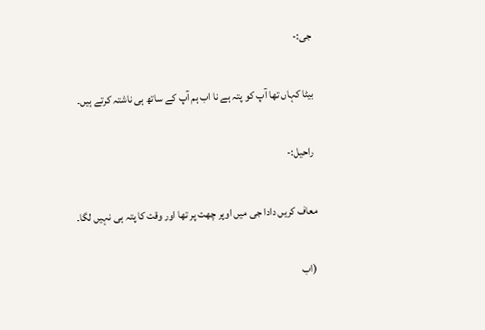جی:-

بیٹا کہاں تھا آپ کو پتہ ہے نا اب ہم آپ کے ساتھ ہی ناشتہ کرتے ہیں۔

 راحیل:-

معاف کریں دادا جی میں اوپر چھت پر تھا اور وقت کا پتہ ہی نہیں لگا۔

 (اب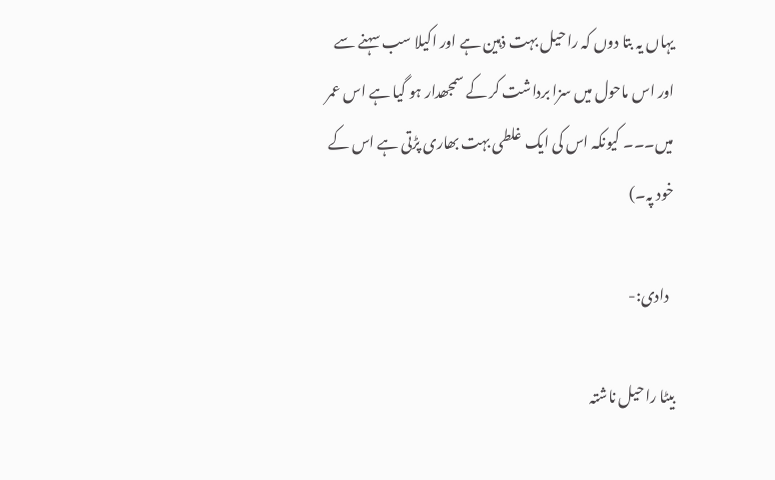یہاں یہ بتا دوں کہ راحیل بہت ذہین ہے اور اکیلا سب سہنے سے اور اس ماحول میں سزا برداشت کر کے سمجھدار ہو گیا ہے اس عمر میں۔۔۔ کیونکہ اس کی ایک غلطی بہت بھاری پڑتی ہے اس کے خود پہ۔)

  دادی:-

بیٹا راحیل ناشتہ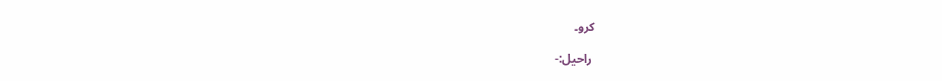کرو۔

 راحیل:-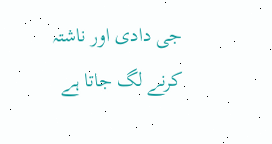جی دادی اور ناشتہ کرنے لگ جاتا ہے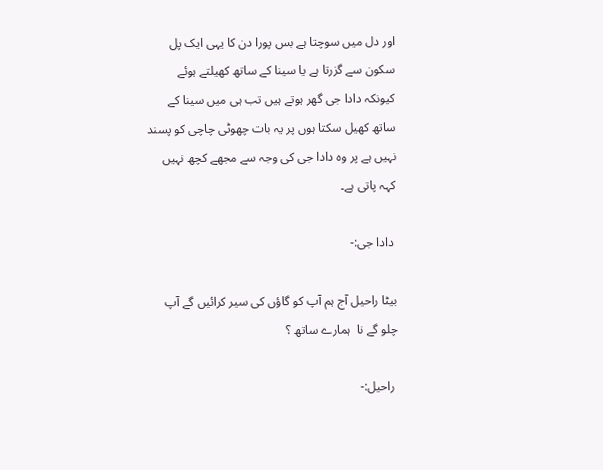اور دل میں سوچتا ہے بس پورا دن کا یہی ایک پل سکون سے گزرتا ہے یا سینا کے ساتھ کھیلتے ہوئے کیونکہ دادا جی گھر ہوتے ہیں تب ہی میں سینا کے ساتھ کھیل سکتا ہوں پر یہ بات چھوٹی چاچی کو پسند نہیں ہے پر وہ دادا جی کی وجہ سے مجھے کچھ نہیں کہہ پاتی ہے۔

 دادا جی:-

بیٹا راحیل آج ہم آپ کو گاؤں کی سیر کرائیں گے آپ چلو گے نا  ہمارے ساتھ ؟

 راحیل:-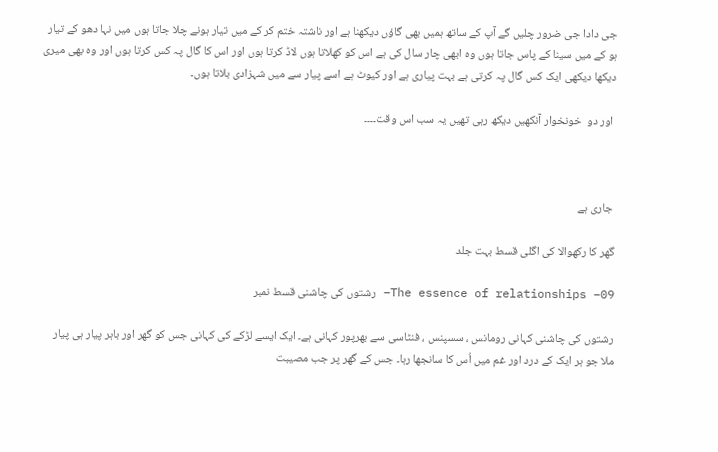جی دادا جی ضرور چلیں گے آپ کے ساتھ ہمیں بھی گاؤں دیکھنا ہے اور ناشتہ ختم کر کے میں تیار ہونے چلا جاتا ہوں میں نہا دھو کے تیار ہو کے میں سینا کے پاس جاتا ہوں وہ ابھی چار سال کی ہے اس کو کھلاتا ہوں لاڈ کرتا ہوں اور اس کا گال پہ کس کرتا ہوں اور وہ بھی میری دیکھا دیکھی ایک کس گال پہ کرتی ہے بہت پیاری ہے اور کیوٹ ہے اسے پیار سے میں شہزادی بلاتا ہوں۔

 اور دو  خونخوار آنکھیں دیکھ رہی تھیں یہ سب اس وقت۔۔۔۔



 جاری ہے

گھر کا رکھوالا کی اگلی قسط بہت جلد

The essence of relationships –09– رشتوں کی چاشنی قسط نمبر

رشتوں کی چاشنی کہانی رومانس ، سسپنس ، فنٹاسی سے بھرپور کہانی ہے۔ ایک ایسے لڑکے کی کہانی جس کو گھر اور باہر پیار ہی پیار ملا جو ہر ایک کے درد اور غم میں اُس کا سانجھا رہا۔ جس کے گھر پر جب مصیبت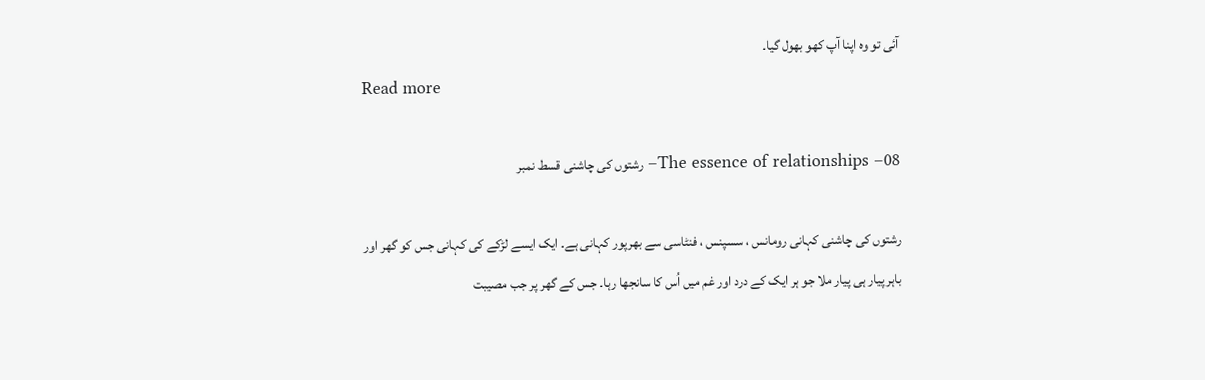آئی تو وہ اپنا آپ کھو بھول گیا۔
Read more

The essence of relationships –08– رشتوں کی چاشنی قسط نمبر

رشتوں کی چاشنی کہانی رومانس ، سسپنس ، فنٹاسی سے بھرپور کہانی ہے۔ ایک ایسے لڑکے کی کہانی جس کو گھر اور باہر پیار ہی پیار ملا جو ہر ایک کے درد اور غم میں اُس کا سانجھا رہا۔ جس کے گھر پر جب مصیبت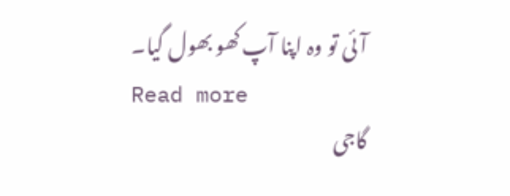آئی تو وہ اپنا آپ کھو بھول گیا۔
Read more
گاجی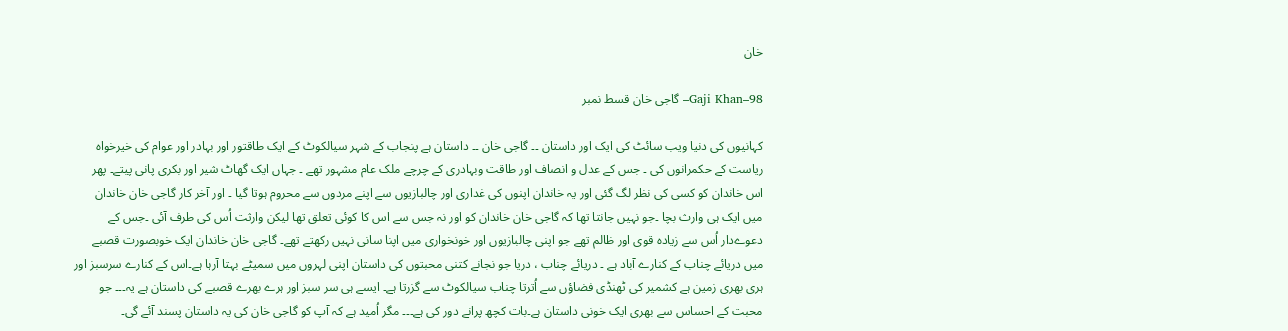خان

Gaji Khan–98– گاجی خان قسط نمبر

کہانیوں کی دنیا ویب سائٹ کی ایک اور داستان ۔۔ گاجی خان ۔۔ داستان ہے پنجاب کے شہر سیالکوٹ کے ایک طاقتور اور بہادر اور عوام کی خیرخواہ ریاست کے حکمرانوں کی ۔ جس کے عدل و انصاف اور طاقت وبہادری کے چرچے ملک عام مشہور تھے ۔ جہاں ایک گھاٹ شیر اور بکری پانی پیتے۔ پھر اس خاندان کو کسی کی نظر لگ گئی اور یہ خاندان اپنوں کی غداری اور چالبازیوں سے اپنے مردوں سے محروم ہوتا گیا ۔ اور آخر کار گاجی خان خاندان میں ایک ہی وارث بچا ۔جو نہیں جانتا تھا کہ گاجی خان خاندان کو اور نہ جس سے اس کا کوئی تعلق تھا لیکن وارثت اُس کی طرف آئی ۔جس کے دعوےدار اُس سے زیادہ قوی اور ظالم تھے جو اپنی چالبازیوں اور خونخواری میں اپنا سانی نہیں رکھتے تھے۔ گاجی خان خاندان ایک خوبصورت قصبے میں دریائے چناب کے کنارے آباد ہے ۔ دریائے چناب ، دریا جو نجانے کتنی محبتوں کی داستان اپنی لہروں میں سمیٹے بہتا آرہا ہے۔اس کے کنارے سرسبز اور ہری بھری زمین ہے کشمیر کی ٹھنڈی فضاؤں سے اُترتا چناب سیالکوٹ سے گزرتا ہے۔ ایسے ہی سر سبز اور ہرے بھرے قصبے کی داستان ہے یہ۔۔۔ جو محبت کے احساس سے بھری ایک خونی داستان ہے۔بات کچھ پرانے دور کی ہے۔۔۔ مگر اُمید ہے کہ آپ کو گاجی خان کی یہ داستان پسند آئے گی۔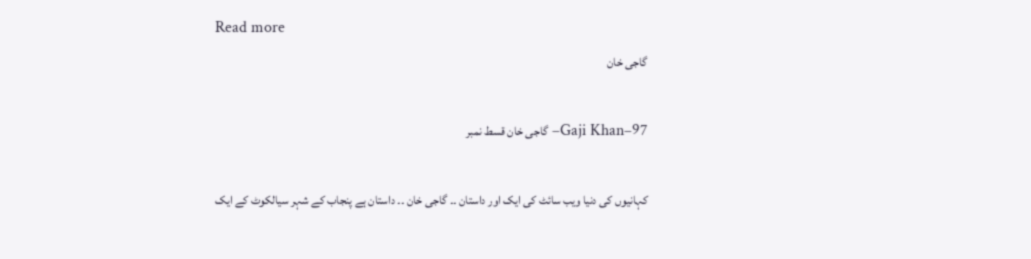Read more
گاجی خان

Gaji Khan–97– گاجی خان قسط نمبر

کہانیوں کی دنیا ویب سائٹ کی ایک اور داستان ۔۔ گاجی خان ۔۔ داستان ہے پنجاب کے شہر سیالکوٹ کے ایک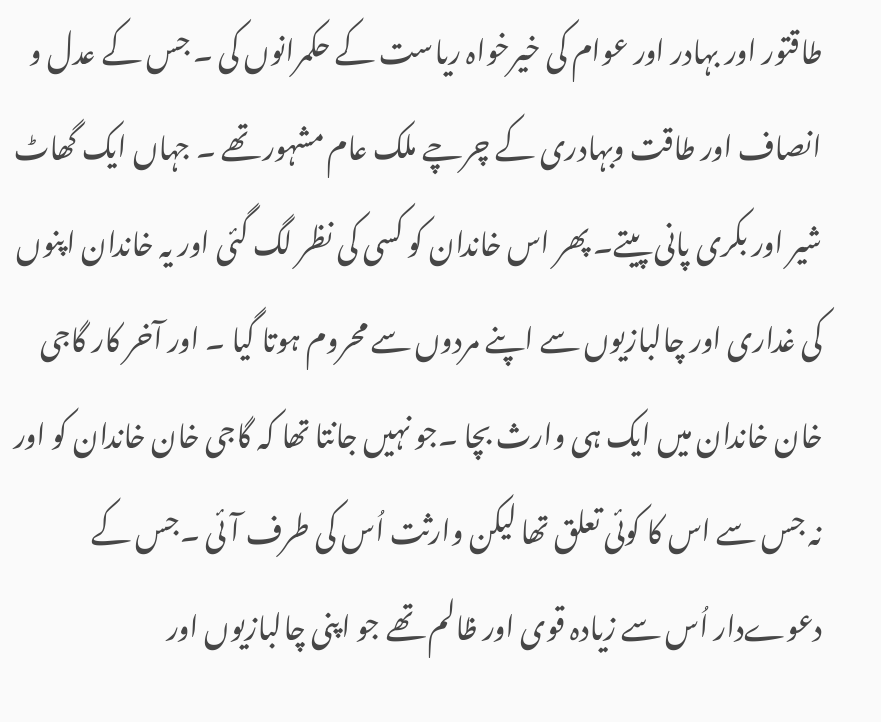طاقتور اور بہادر اور عوام کی خیرخواہ ریاست کے حکمرانوں کی ۔ جس کے عدل و انصاف اور طاقت وبہادری کے چرچے ملک عام مشہور تھے ۔ جہاں ایک گھاٹ شیر اور بکری پانی پیتے۔ پھر اس خاندان کو کسی کی نظر لگ گئی اور یہ خاندان اپنوں کی غداری اور چالبازیوں سے اپنے مردوں سے محروم ہوتا گیا ۔ اور آخر کار گاجی خان خاندان میں ایک ہی وارث بچا ۔جو نہیں جانتا تھا کہ گاجی خان خاندان کو اور نہ جس سے اس کا کوئی تعلق تھا لیکن وارثت اُس کی طرف آئی ۔جس کے دعوےدار اُس سے زیادہ قوی اور ظالم تھے جو اپنی چالبازیوں اور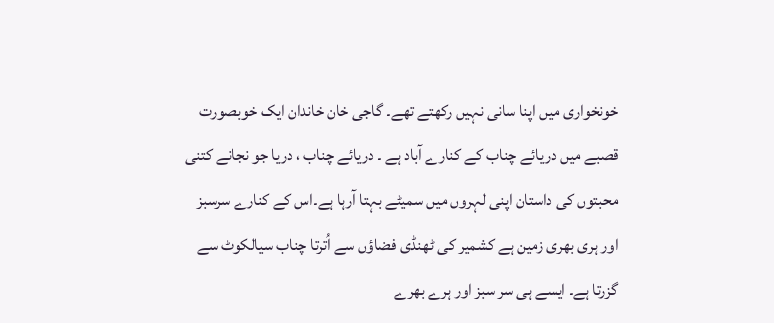خونخواری میں اپنا سانی نہیں رکھتے تھے۔ گاجی خان خاندان ایک خوبصورت قصبے میں دریائے چناب کے کنارے آباد ہے ۔ دریائے چناب ، دریا جو نجانے کتنی محبتوں کی داستان اپنی لہروں میں سمیٹے بہتا آرہا ہے۔اس کے کنارے سرسبز اور ہری بھری زمین ہے کشمیر کی ٹھنڈی فضاؤں سے اُترتا چناب سیالکوٹ سے گزرتا ہے۔ ایسے ہی سر سبز اور ہرے بھرے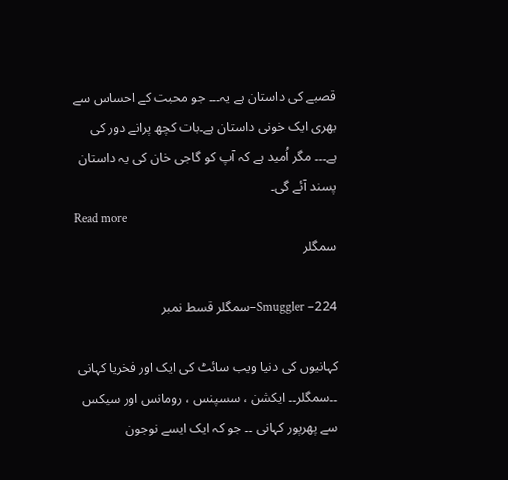قصبے کی داستان ہے یہ۔۔۔ جو محبت کے احساس سے بھری ایک خونی داستان ہے۔بات کچھ پرانے دور کی ہے۔۔۔ مگر اُمید ہے کہ آپ کو گاجی خان کی یہ داستان پسند آئے گی۔
Read more
سمگلر

Smuggler –224–سمگلر قسط نمبر

کہانیوں کی دنیا ویب سائٹ کی ایک اور فخریا کہانی ۔۔سمگلر۔۔ ایکشن ، سسپنس ، رومانس اور سیکس سے پھرپور کہانی ۔۔ جو کہ ایک ایسے نوجون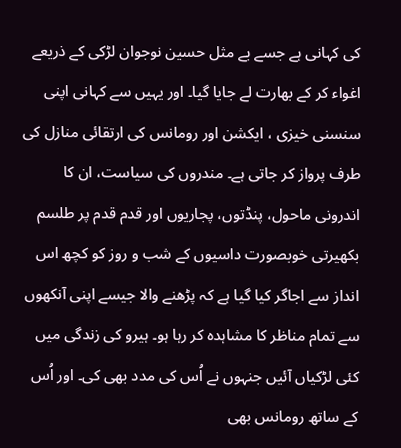کی کہانی ہے جسے بے مثل حسین نوجوان لڑکی کے ذریعے اغواء کر کے بھارت لے جایا گیا۔ اور یہیں سے کہانی اپنی سنسنی خیزی ، ایکشن اور رومانس کی ارتقائی منازل کی طرف پرواز کر جاتی ہے۔ مندروں کی سیاست، ان کا اندرونی ماحول، پنڈتوں، پجاریوں اور قدم قدم پر طلسم بکھیرتی خوبصورت داسیوں کے شب و روز کو کچھ اس انداز سے اجاگر کیا گیا ہے کہ پڑھنے والا جیسے اپنی آنکھوں سے تمام مناظر کا مشاہدہ کر رہا ہو۔ ہیرو کی زندگی میں کئی لڑکیاں آئیں جنہوں نے اُس کی مدد بھی کی۔ اور اُس کے ساتھ رومانس بھی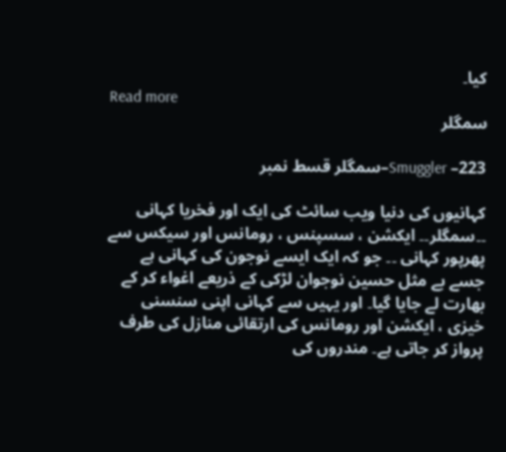کیا۔
Read more
سمگلر

Smuggler –223–سمگلر قسط نمبر

کہانیوں کی دنیا ویب سائٹ کی ایک اور فخریا کہانی ۔۔سمگلر۔۔ ایکشن ، سسپنس ، رومانس اور سیکس سے پھرپور کہانی ۔۔ جو کہ ایک ایسے نوجون کی کہانی ہے جسے بے مثل حسین نوجوان لڑکی کے ذریعے اغواء کر کے بھارت لے جایا گیا۔ اور یہیں سے کہانی اپنی سنسنی خیزی ، ایکشن اور رومانس کی ارتقائی منازل کی طرف پرواز کر جاتی ہے۔ مندروں کی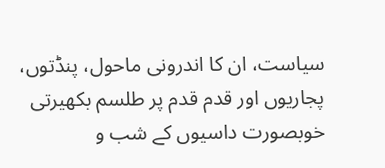سیاست، ان کا اندرونی ماحول، پنڈتوں، پجاریوں اور قدم قدم پر طلسم بکھیرتی خوبصورت داسیوں کے شب و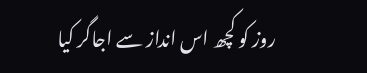روز کو کچھ اس انداز سے اجاگر کیا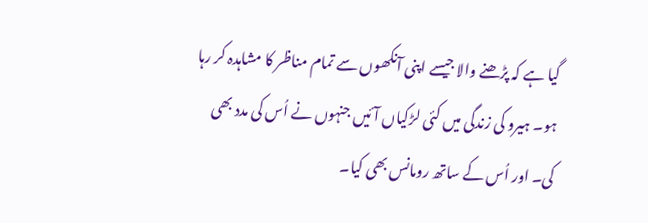گیا ہے کہ پڑھنے والا جیسے اپنی آنکھوں سے تمام مناظر کا مشاہدہ کر رہا ہو۔ ہیرو کی زندگی میں کئی لڑکیاں آئیں جنہوں نے اُس کی مدد بھی کی۔ اور اُس کے ساتھ رومانس بھی کیا۔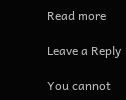Read more

Leave a Reply

You cannot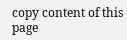copy content of this page